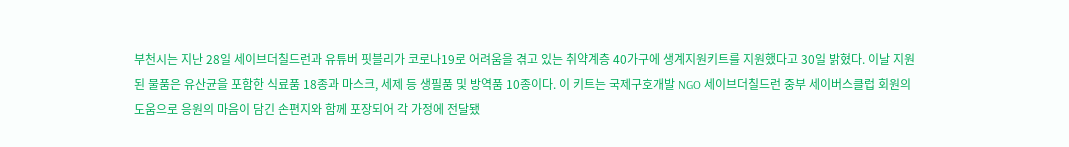부천시는 지난 28일 세이브더칠드런과 유튜버 핏블리가 코로나19로 어려움을 겪고 있는 취약계층 40가구에 생계지원키트를 지원했다고 30일 밝혔다. 이날 지원된 물품은 유산균을 포함한 식료품 18종과 마스크, 세제 등 생필품 및 방역품 10종이다. 이 키트는 국제구호개발 NGO 세이브더칠드런 중부 세이버스클럽 회원의 도움으로 응원의 마음이 담긴 손편지와 함께 포장되어 각 가정에 전달됐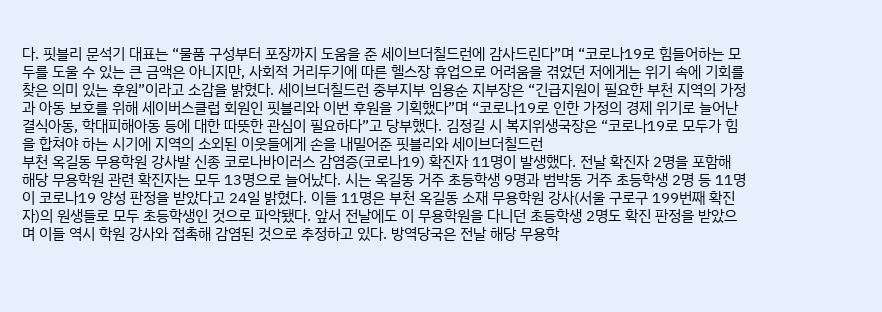다. 핏블리 문석기 대표는 “물품 구성부터 포장까지 도움을 준 세이브더칠드런에 감사드린다”며 “코로나19로 힘들어하는 모두를 도울 수 있는 큰 금액은 아니지만, 사회적 거리두기에 따른 헬스장 휴업으로 어려움을 겪었던 저에게는 위기 속에 기회를 찾은 의미 있는 후원”이라고 소감을 밝혔다. 세이브더칠드런 중부지부 임용순 지부장은 “긴급지원이 필요한 부천 지역의 가정과 아동 보호를 위해 세이버스클럽 회원인 핏블리와 이번 후원을 기획했다”며 “코로나19로 인한 가정의 경제 위기로 늘어난 결식아동, 학대피해아동 등에 대한 따뜻한 관심이 필요하다”고 당부했다. 김정길 시 복지위생국장은 “코로나19로 모두가 힘을 합쳐야 하는 시기에 지역의 소외된 이웃들에게 손을 내밀어준 핏블리와 세이브더칠드런
부천 옥길동 무용학원 강사발 신종 코로나바이러스 감염증(코로나19) 확진자 11명이 발생했다. 전날 확진자 2명을 포함해 해당 무용학원 관련 확진자는 모두 13명으로 늘어났다. 시는 옥길동 거주 초등학생 9명과 범박동 거주 초등학생 2명 등 11명이 코로나19 양성 판정을 받았다고 24일 밝혔다. 이들 11명은 부천 옥길동 소재 무용학원 강사(서울 구로구 199번째 확진자)의 원생들로 모두 초등학생인 것으로 파악됐다. 앞서 전날에도 이 무용학원을 다니던 초등학생 2명도 확진 판정을 받았으며 이들 역시 학원 강사와 접촉해 감염된 것으로 추정하고 있다. 방역당국은 전날 해당 무용학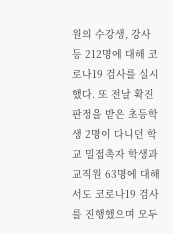원의 수강생, 강사 등 212명에 대해 코로나19 검사를 실시했다. 또 전날 확진 판정을 받은 초등학생 2명이 다니던 학교 밀접촉자 학생과 교직원 63명에 대해서도 코로나19 검사를 진행했으며 모두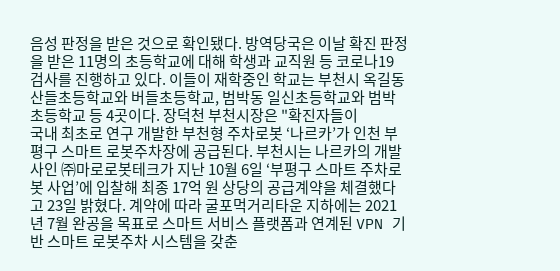음성 판정을 받은 것으로 확인됐다. 방역당국은 이날 확진 판정을 받은 11명의 초등학교에 대해 학생과 교직원 등 코로나19 검사를 진행하고 있다. 이들이 재학중인 학교는 부천시 옥길동 산들초등학교와 버들초등학교, 범박동 일신초등학교와 범박초등학교 등 4곳이다. 장덕천 부천시장은 "확진자들이
국내 최초로 연구 개발한 부천형 주차로봇 ‘나르카’가 인천 부평구 스마트 로봇주차장에 공급된다. 부천시는 나르카의 개발사인 ㈜마로로봇테크가 지난 10월 6일 ‘부평구 스마트 주차로봇 사업’에 입찰해 최종 17억 원 상당의 공급계약을 체결했다고 23일 밝혔다. 계약에 따라 굴포먹거리타운 지하에는 2021년 7월 완공을 목표로 스마트 서비스 플랫폼과 연계된 VPN 기반 스마트 로봇주차 시스템을 갖춘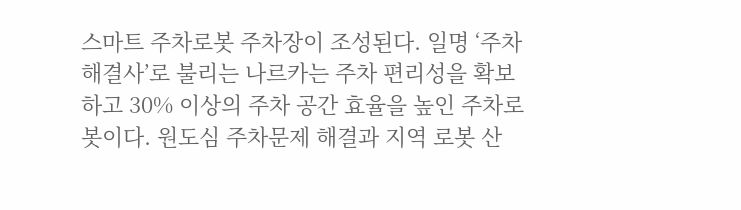스마트 주차로봇 주차장이 조성된다. 일명 ‘주차해결사’로 불리는 나르카는 주차 편리성을 확보하고 30% 이상의 주차 공간 효율을 높인 주차로봇이다. 원도심 주차문제 해결과 지역 로봇 산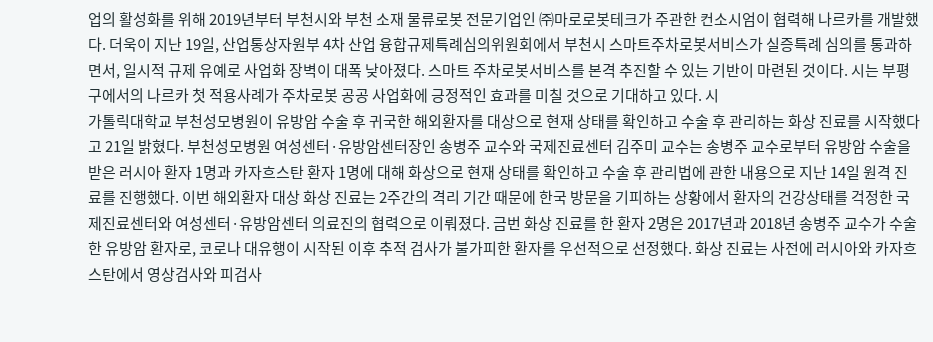업의 활성화를 위해 2019년부터 부천시와 부천 소재 물류로봇 전문기업인 ㈜마로로봇테크가 주관한 컨소시엄이 협력해 나르카를 개발했다. 더욱이 지난 19일, 산업통상자원부 4차 산업 융합규제특례심의위원회에서 부천시 스마트주차로봇서비스가 실증특례 심의를 통과하면서, 일시적 규제 유예로 사업화 장벽이 대폭 낮아졌다. 스마트 주차로봇서비스를 본격 추진할 수 있는 기반이 마련된 것이다. 시는 부평구에서의 나르카 첫 적용사례가 주차로봇 공공 사업화에 긍정적인 효과를 미칠 것으로 기대하고 있다. 시
가톨릭대학교 부천성모병원이 유방암 수술 후 귀국한 해외환자를 대상으로 현재 상태를 확인하고 수술 후 관리하는 화상 진료를 시작했다고 21일 밝혔다. 부천성모병원 여성센터·유방암센터장인 송병주 교수와 국제진료센터 김주미 교수는 송병주 교수로부터 유방암 수술을 받은 러시아 환자 1명과 카자흐스탄 환자 1명에 대해 화상으로 현재 상태를 확인하고 수술 후 관리법에 관한 내용으로 지난 14일 원격 진료를 진행했다. 이번 해외환자 대상 화상 진료는 2주간의 격리 기간 때문에 한국 방문을 기피하는 상황에서 환자의 건강상태를 걱정한 국제진료센터와 여성센터·유방암센터 의료진의 협력으로 이뤄졌다. 금번 화상 진료를 한 환자 2명은 2017년과 2018년 송병주 교수가 수술한 유방암 환자로, 코로나 대유행이 시작된 이후 추적 검사가 불가피한 환자를 우선적으로 선정했다. 화상 진료는 사전에 러시아와 카자흐스탄에서 영상검사와 피검사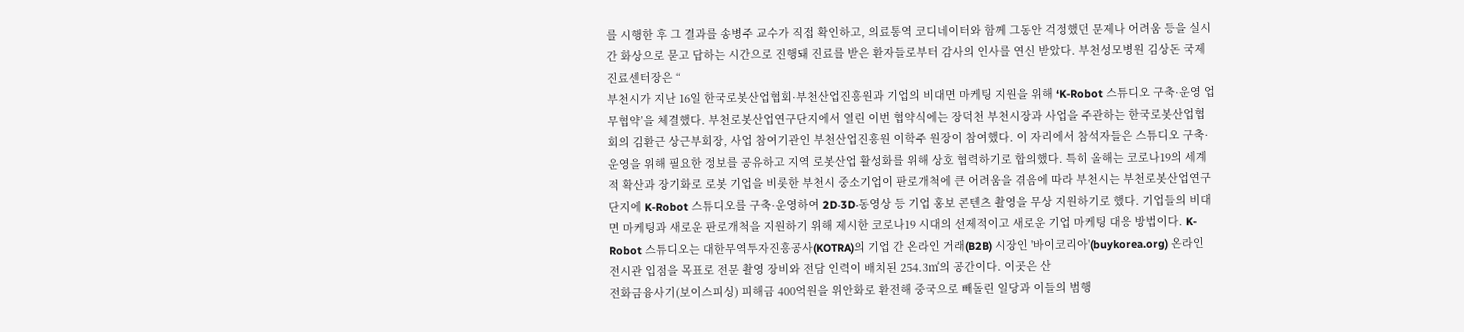를 시행한 후 그 결과를 송병주 교수가 직접 확인하고, 의료통역 코디네이터와 함께 그동안 걱정했던 문제나 어려움 등을 실시간 화상으로 묻고 답하는 시간으로 진행돼 진료를 받은 환자들로부터 감사의 인사를 연신 받았다. 부천성모병원 김상돈 국제진료센터장은 “
부천시가 지난 16일 한국로봇산업협회·부천산업진흥원과 기업의 비대면 마케팅 지원을 위해 ‘K-Robot 스튜디오 구축·운영 업무협약’을 체결했다. 부천로봇산업연구단지에서 열린 이번 협약식에는 장덕천 부천시장과 사업을 주관하는 한국로봇산업협회의 김환근 상근부회장, 사업 참여기관인 부천산업진흥원 이학주 원장이 참여했다. 이 자리에서 참석자들은 스튜디오 구축·운영을 위해 필요한 정보를 공유하고 지역 로봇산업 활성화를 위해 상호 협력하기로 합의했다. 특히 올해는 코로나19의 세계적 확산과 장기화로 로봇 기업을 비롯한 부천시 중소기업이 판로개척에 큰 어려움을 겪음에 따라 부천시는 부천로봇산업연구단지에 K-Robot 스튜디오를 구축·운영하여 2D‧3D‧동영상 등 기업 홍보 콘텐츠 촬영을 무상 지원하기로 했다. 기업들의 비대면 마케팅과 새로운 판로개척을 지원하기 위해 제시한 코로나19 시대의 선제적이고 새로운 기업 마케팅 대응 방법이다. K-Robot 스튜디오는 대한무역투자진흥공사(KOTRA)의 기업 간 온라인 거래(B2B) 시장인 '바이코리아'(buykorea.org) 온라인 전시관 입점을 목표로 전문 촬영 장비와 전담 인력이 배치된 254.3㎡의 공간이다. 이곳은 산
전화금융사기(보이스피싱) 피해금 400억원을 위안화로 환전해 중국으로 빼돌린 일당과 이들의 범행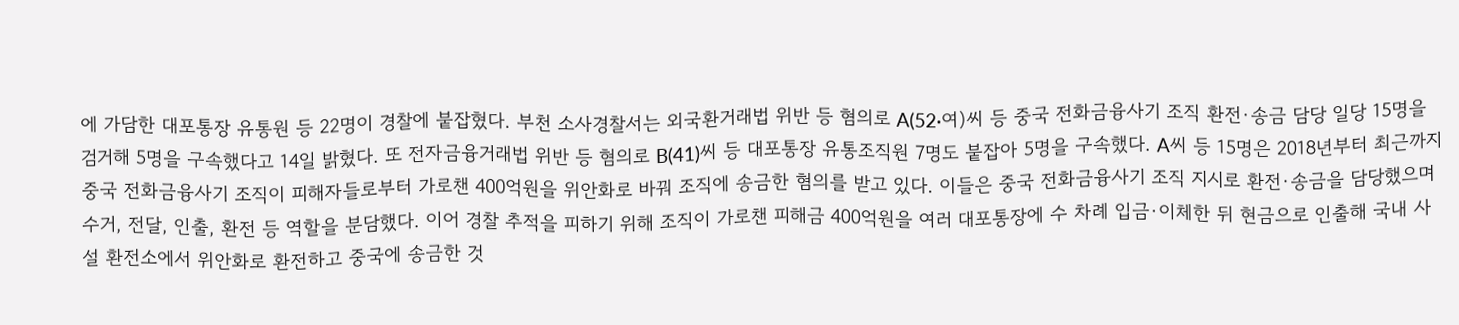에 가담한 대포통장 유통원 등 22명이 경찰에 붙잡혔다. 부천 소사경찰서는 외국환거래법 위반 등 혐의로 A(52·여)씨 등 중국 전화금융사기 조직 환전·송금 담당 일당 15명을 검거해 5명을 구속했다고 14일 밝혔다. 또 전자금융거래법 위반 등 혐의로 B(41)씨 등 대포통장 유통조직원 7명도 붙잡아 5명을 구속했다. A씨 등 15명은 2018년부터 최근까지 중국 전화금융사기 조직이 피해자들로부터 가로챈 400억원을 위안화로 바꿔 조직에 송금한 혐의를 받고 있다. 이들은 중국 전화금융사기 조직 지시로 환전·송금을 담당했으며 수거, 전달, 인출, 환전 등 역할을 분담했다. 이어 경찰 추적을 피하기 위해 조직이 가로챈 피해금 400억원을 여러 대포통장에 수 차례 입금·이체한 뒤 현금으로 인출해 국내 사설 환전소에서 위안화로 환전하고 중국에 송금한 것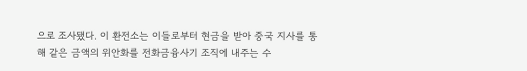으로 조사됐다. 이 환전소는 이들로부터 현금을 받아 중국 지사를 통해 같은 금액의 위안화를 전화금융사기 조직에 내주는 수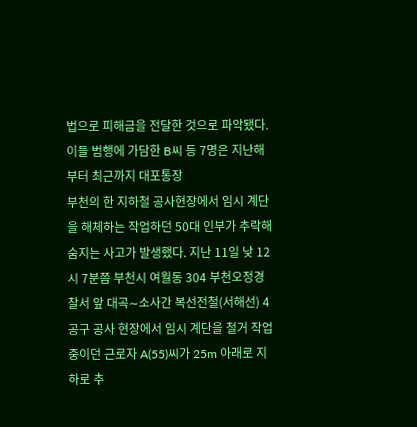법으로 피해금을 전달한 것으로 파악됐다. 이들 범행에 가담한 B씨 등 7명은 지난해부터 최근까지 대포통장
부천의 한 지하철 공사현장에서 임시 계단을 해체하는 작업하던 50대 인부가 추락해 숨지는 사고가 발생했다. 지난 11일 낮 12시 7분쯤 부천시 여월동 304 부천오정경찰서 앞 대곡∼소사간 복선전철(서해선) 4공구 공사 현장에서 임시 계단을 철거 작업 중이던 근로자 A(55)씨가 25m 아래로 지하로 추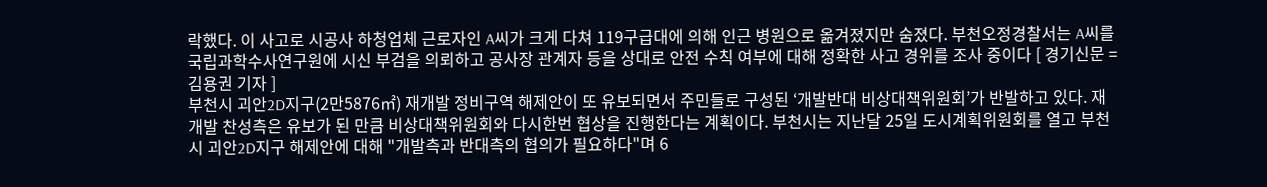락했다. 이 사고로 시공사 하청업체 근로자인 A씨가 크게 다쳐 119구급대에 의해 인근 병원으로 옮겨졌지만 숨졌다. 부천오정경찰서는 A씨를 국립과학수사연구원에 시신 부검을 의뢰하고 공사장 관계자 등을 상대로 안전 수칙 여부에 대해 정확한 사고 경위를 조사 중이다 [ 경기신문 = 김용권 기자 ]
부천시 괴안2D지구(2만5876㎡) 재개발 정비구역 해제안이 또 유보되면서 주민들로 구성된 ‘개발반대 비상대책위원회’가 반발하고 있다. 재개발 찬성측은 유보가 된 만큼 비상대책위원회와 다시한번 협상을 진행한다는 계획이다. 부천시는 지난달 25일 도시계획위원회를 열고 부천시 괴안2D지구 해제안에 대해 "개발측과 반대측의 협의가 필요하다"며 6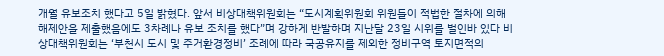개월 유보조치 했다고 5일 밝혔다. 앞서 비상대책위원회는 “도시계획위원회 위원들이 적법한 절차에 의해 해제안을 제출했음에도 3차례나 유보 조치를 했다”며 강하게 반발하며 지난달 23일 시위를 벌인바 있다 비상대책위원회는 ‘부천시 도시 및 주거환경정비’ 조례에 따라 국공유지를 제외한 정비구역 토지면적의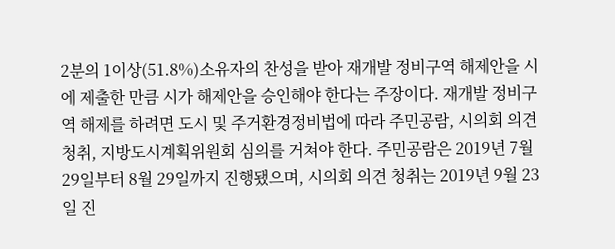2분의 1이상(51.8%)소유자의 찬성을 받아 재개발 정비구역 해제안을 시에 제출한 만큼 시가 해제안을 승인해야 한다는 주장이다. 재개발 정비구역 해제를 하려면 도시 및 주거환경정비법에 따라 주민공람, 시의회 의견 청취, 지방도시계획위원회 심의를 거쳐야 한다. 주민공람은 2019년 7월 29일부터 8월 29일까지 진행됐으며, 시의회 의견 청취는 2019년 9월 23일 진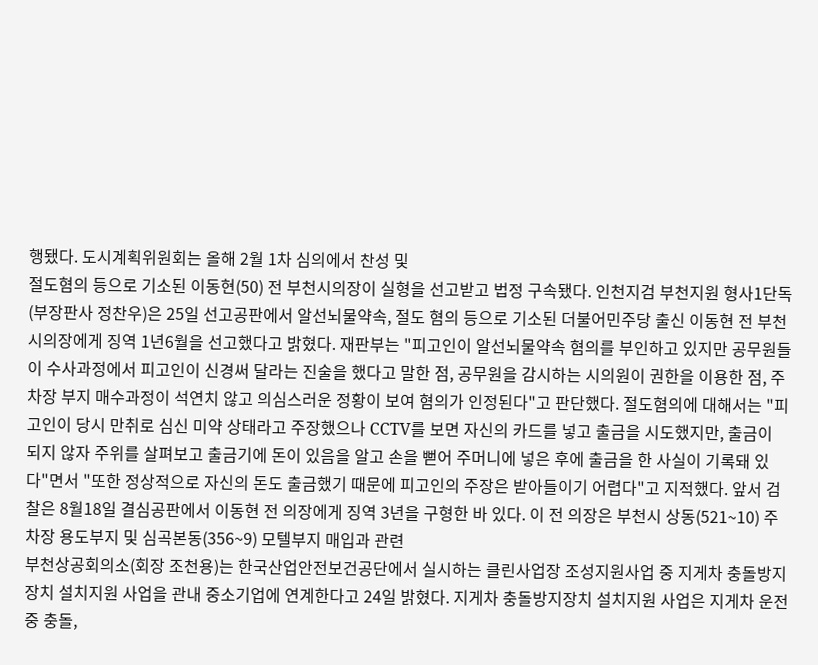행됐다. 도시계획위원회는 올해 2월 1차 심의에서 찬성 및
절도혐의 등으로 기소된 이동현(50) 전 부천시의장이 실형을 선고받고 법정 구속됐다. 인천지검 부천지원 형사1단독(부장판사 정찬우)은 25일 선고공판에서 알선뇌물약속, 절도 혐의 등으로 기소된 더불어민주당 출신 이동현 전 부천시의장에게 징역 1년6월을 선고했다고 밝혔다. 재판부는 "피고인이 알선뇌물약속 혐의를 부인하고 있지만 공무원들이 수사과정에서 피고인이 신경써 달라는 진술을 했다고 말한 점, 공무원을 감시하는 시의원이 권한을 이용한 점, 주차장 부지 매수과정이 석연치 않고 의심스러운 정황이 보여 혐의가 인정된다"고 판단했다. 절도혐의에 대해서는 "피고인이 당시 만취로 심신 미약 상태라고 주장했으나 CCTV를 보면 자신의 카드를 넣고 출금을 시도했지만, 출금이 되지 않자 주위를 살펴보고 출금기에 돈이 있음을 알고 손을 뻗어 주머니에 넣은 후에 출금을 한 사실이 기록돼 있다"면서 "또한 정상적으로 자신의 돈도 출금했기 때문에 피고인의 주장은 받아들이기 어렵다"고 지적했다. 앞서 검찰은 8월18일 결심공판에서 이동현 전 의장에게 징역 3년을 구형한 바 있다. 이 전 의장은 부천시 상동(521~10) 주차장 용도부지 및 심곡본동(356~9) 모텔부지 매입과 관련
부천상공회의소(회장 조천용)는 한국산업안전보건공단에서 실시하는 클린사업장 조성지원사업 중 지게차 충돌방지장치 설치지원 사업을 관내 중소기업에 연계한다고 24일 밝혔다. 지게차 충돌방지장치 설치지원 사업은 지게차 운전 중 충돌,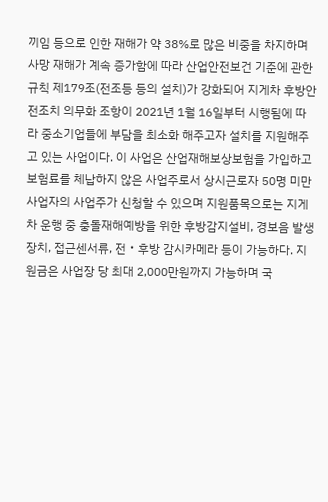끼임 등으로 인한 재해가 약 38%로 많은 비중을 차지하며 사망 재해가 계속 증가함에 따라 산업안전보건 기준에 관한 규칙 제179조(전조등 등의 설치)가 강화되어 지게차 후방안전조치 의무화 조항이 2021년 1월 16일부터 시행됨에 따라 중소기업들에 부담을 최소화 해주고자 설치를 지원해주고 있는 사업이다. 이 사업은 산업재해보상보험을 가입하고 보험료를 체납하지 않은 사업주로서 상시근로자 50명 미만 사업자의 사업주가 신청할 수 있으며 지원품목으로는 지게차 운행 중 충돌재해예방을 위한 후방감지설비, 경보음 발생장치, 접근센서류, 전‧후방 감시카메라 등이 가능하다. 지원금은 사업장 당 최대 2,000만원까지 가능하며 국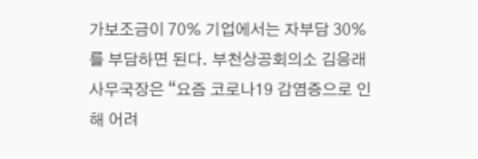가보조금이 70% 기업에서는 자부담 30%를 부담하면 된다. 부천상공회의소 김응래 사무국장은 “요즘 코로나19 감염증으로 인해 어려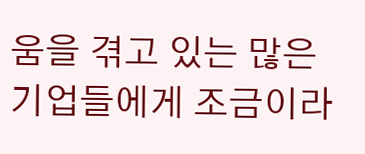움을 겪고 있는 많은 기업들에게 조금이라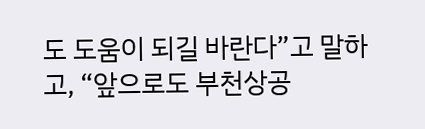도 도움이 되길 바란다”고 말하고, “앞으로도 부천상공